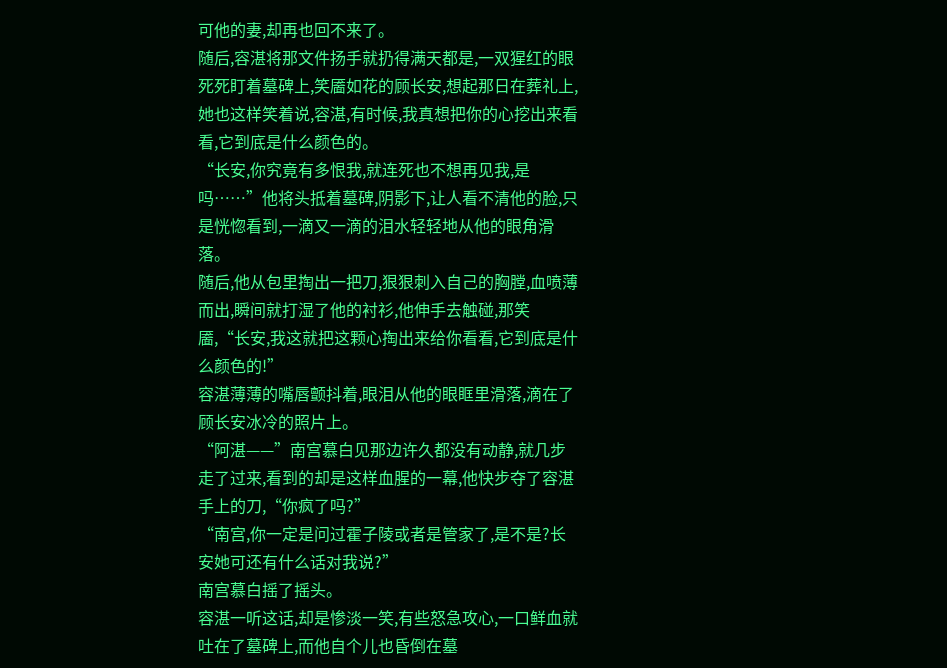可他的妻,却再也回不来了。
随后,容湛将那文件扬手就扔得满天都是,一双猩红的眼死死盯着墓碑上,笑靥如花的顾长安,想起那日在葬礼上,她也这样笑着说,容湛,有时候,我真想把你的心挖出来看看,它到底是什么颜色的。
“长安,你究竟有多恨我,就连死也不想再见我,是吗……”他将头抵着墓碑,阴影下,让人看不清他的脸,只是恍惚看到,一滴又一滴的泪水轻轻地从他的眼角滑落。
随后,他从包里掏出一把刀,狠狠刺入自己的胸膛,血喷薄而出,瞬间就打湿了他的衬衫,他伸手去触碰,那笑靥,“长安,我这就把这颗心掏出来给你看看,它到底是什么颜色的!”
容湛薄薄的嘴唇颤抖着,眼泪从他的眼眶里滑落,滴在了顾长安冰冷的照片上。
“阿湛——”南宫慕白见那边许久都没有动静,就几步走了过来,看到的却是这样血腥的一幕,他快步夺了容湛手上的刀,“你疯了吗?”
“南宫,你一定是问过霍子陵或者是管家了,是不是?长安她可还有什么话对我说?”
南宫慕白摇了摇头。
容湛一听这话,却是惨淡一笑,有些怒急攻心,一口鲜血就吐在了墓碑上,而他自个儿也昏倒在墓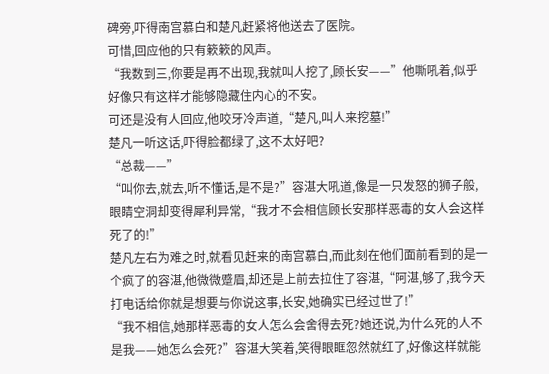碑旁,吓得南宫慕白和楚凡赶紧将他送去了医院。
可惜,回应他的只有簌簌的风声。
“我数到三,你要是再不出现,我就叫人挖了,顾长安——”他嘶吼着,似乎好像只有这样才能够隐藏住内心的不安。
可还是没有人回应,他咬牙冷声道,“楚凡,叫人来挖墓!”
楚凡一听这话,吓得脸都绿了,这不太好吧?
“总裁——”
“叫你去,就去,听不懂话,是不是?”容湛大吼道,像是一只发怒的狮子般,眼睛空洞却变得犀利异常,“我才不会相信顾长安那样恶毒的女人会这样死了的!”
楚凡左右为难之时,就看见赶来的南宫慕白,而此刻在他们面前看到的是一个疯了的容湛,他微微蹙眉,却还是上前去拉住了容湛,“阿湛,够了,我今天打电话给你就是想要与你说这事,长安,她确实已经过世了!”
“我不相信,她那样恶毒的女人怎么会舍得去死?她还说,为什么死的人不是我——她怎么会死?”容湛大笑着,笑得眼眶忽然就红了,好像这样就能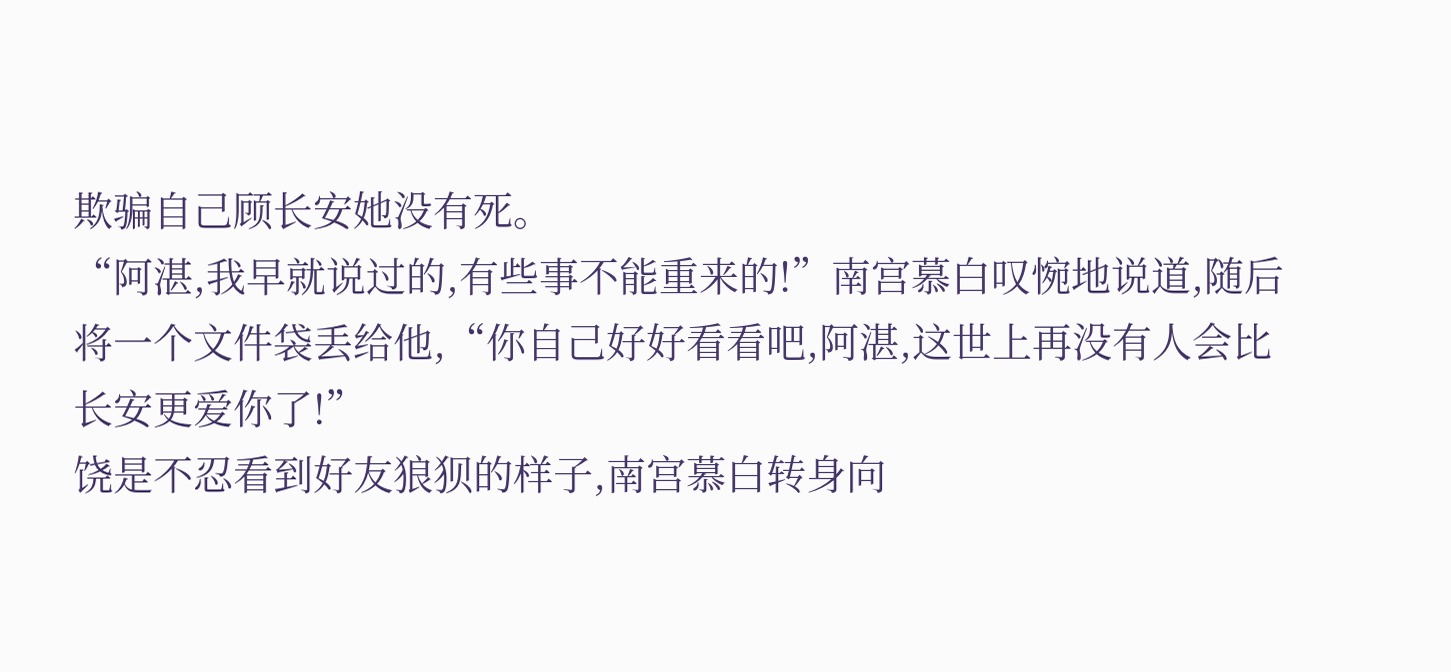欺骗自己顾长安她没有死。
“阿湛,我早就说过的,有些事不能重来的!”南宫慕白叹惋地说道,随后将一个文件袋丢给他,“你自己好好看看吧,阿湛,这世上再没有人会比长安更爱你了!”
饶是不忍看到好友狼狈的样子,南宫慕白转身向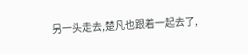另一头走去,楚凡也跟着一起去了,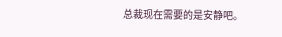总裁现在需要的是安静吧。